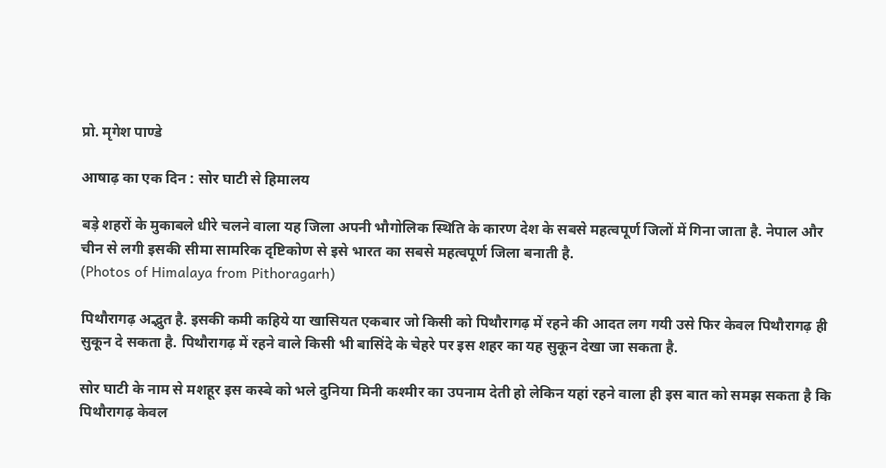प्रो. मृगेश पाण्डे

आषाढ़ का एक दिन : सोर घाटी से हिमालय

बड़े शहरों के मुकाबले धीरे चलने वाला यह जिला अपनी भौगोलिक स्थिति के कारण देश के सबसे महत्वपूर्ण जिलों में गिना जाता है. नेपाल और चीन से लगी इसकी सीमा सामरिक दृष्टिकोण से इसे भारत का सबसे महत्वपूर्ण जिला बनाती है.
(Photos of Himalaya from Pithoragarh)

पिथौरागढ़ अद्भुत है. इसकी कमी कहिये या खासियत एकबार जो किसी को पिथौरागढ़ में रहने की आदत लग गयी उसे फिर केवल पिथौरागढ़ ही सुकून दे सकता है. पिथौरागढ़ में रहने वाले किसी भी बासिंदे के चेहरे पर इस शहर का यह सुकून देखा जा सकता है.

सोर घाटी के नाम से मशहूर इस कस्बे को भले दुनिया मिनी कश्मीर का उपनाम देती हो लेकिन यहां रहने वाला ही इस बात को समझ सकता है कि पिथौरागढ़ केवल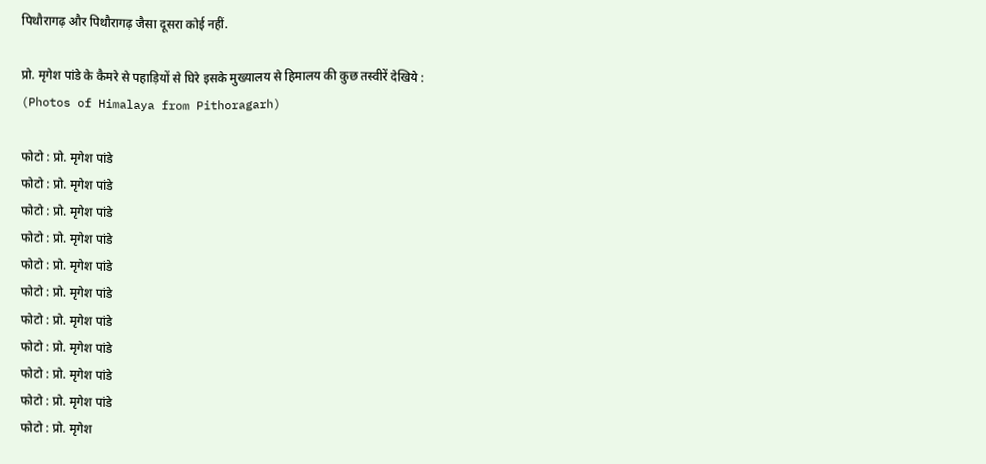पिथौरागढ़ और पिथौरागढ़ जैसा दूसरा कोई नहीं.

प्रो. मृगेश पांडे के कैमरे से पहाड़ियों से घिरे इसके मुख्यालय से हिमालय की कुछ तस्वीरें देखिये :
(Photos of Himalaya from Pithoragarh)

फोटो : प्रो. मृगेश पांडे
फोटो : प्रो. मृगेश पांडे
फोटो : प्रो. मृगेश पांडे
फोटो : प्रो. मृगेश पांडे
फोटो : प्रो. मृगेश पांडे
फोटो : प्रो. मृगेश पांडे
फोटो : प्रो. मृगेश पांडे
फोटो : प्रो. मृगेश पांडे
फोटो : प्रो. मृगेश पांडे
फोटो : प्रो. मृगेश पांडे
फोटो : प्रो. मृगेश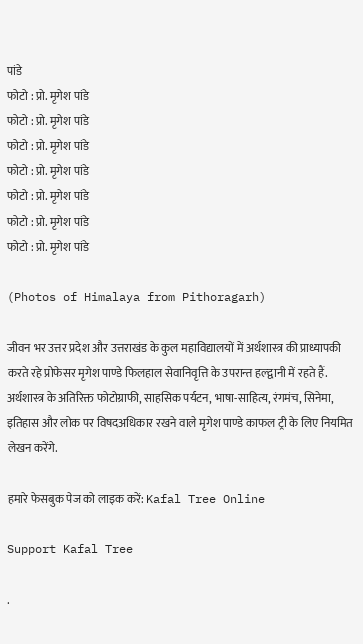पांडे
फोटो : प्रो. मृगेश पांडे
फोटो : प्रो. मृगेश पांडे
फोटो : प्रो. मृगेश पांडे
फोटो : प्रो. मृगेश पांडे
फोटो : प्रो. मृगेश पांडे
फोटो : प्रो. मृगेश पांडे
फोटो : प्रो. मृगेश पांडे

(Photos of Himalaya from Pithoragarh)

जीवन भर उत्तर प्रदेश और उत्तराखंड के कुल महाविद्यालयों में अर्थशास्त्र की प्राध्यापकी करते रहे प्रोफेसर मृगेश पाण्डे फिलहाल सेवानिवृत्ति के उपरान्त हल्द्वानी में रहते हैं. अर्थशास्त्र के अतिरिक्त फोटोग्राफी, साहसिक पर्यटन, भाषा-साहित्य, रंगमंच, सिनेमा, इतिहास और लोक पर विषदअधिकार रखने वाले मृगेश पाण्डे काफल ट्री के लिए नियमित लेखन करेंगे.

हमारे फेसबुक पेज को लाइक करें: Kafal Tree Online

Support Kafal Tree

.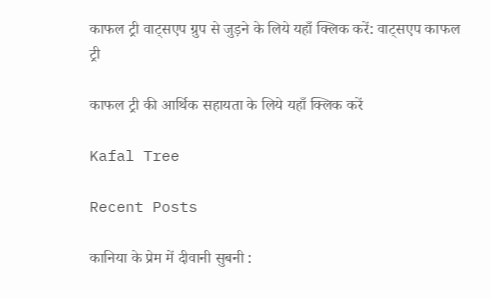काफल ट्री वाट्सएप ग्रुप से जुड़ने के लिये यहाँ क्लिक करें: वाट्सएप काफल ट्री

काफल ट्री की आर्थिक सहायता के लिये यहाँ क्लिक करें

Kafal Tree

Recent Posts

कानिया के प्रेम में दीवानी सुबनी :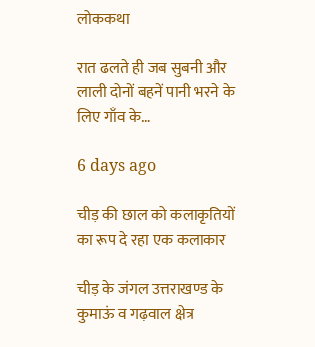लोककथा

रात ढलते ही जब सुबनी और लाली दोनों बहनें पानी भरने के लिए गाँव के…

6 days ago

चीड़ की छाल को कलाकृतियों का रूप दे रहा एक कलाकार

चीड़ के जंगल उत्तराखण्ड के कुमाऊं व गढ़वाल क्षेत्र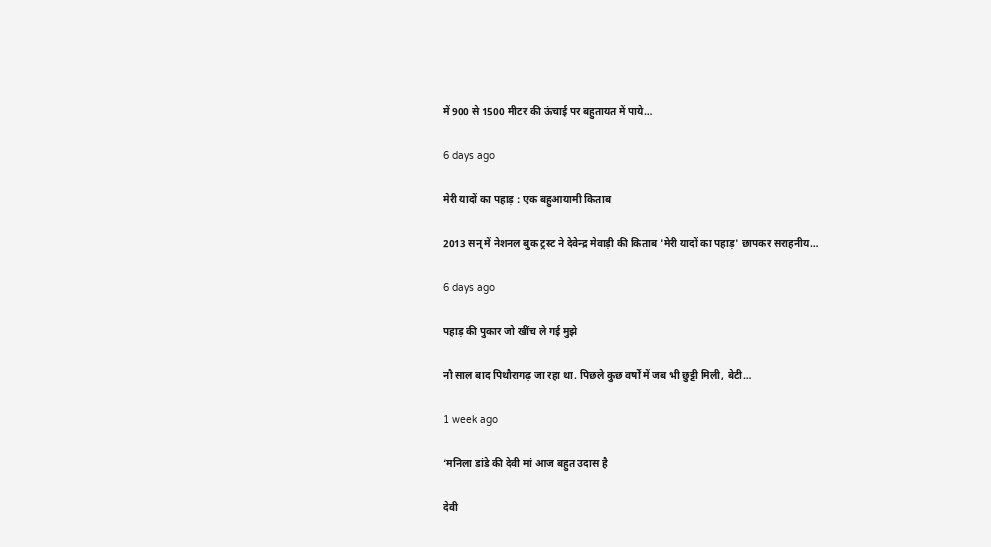में 900 से 1500 मीटर की ऊंचाई पर बहुतायत में पाये…

6 days ago

मेरी यादों का पहाड़ : एक बहुआयामी किताब

2013 सन् में नेशनल बुक ट्रस्ट ने देवेन्द्र मेवाड़ी की किताब 'मेरी यादों का पहाड़' छापकर सराहनीय…

6 days ago

पहाड़ की पुकार जो खींच ले गई मुझे

नौ साल बाद पिथौरागढ़ जा रहा था. पिछले कुछ वर्षों में जब भी छुट्टी मिली, बेटी…

1 week ago

‘मनिला डांडे की देवी मां आज बहुत उदास है

देवी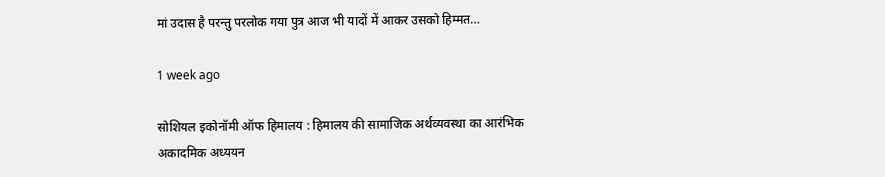मां उदास है परन्तु परलोक गया पुत्र आज भी यादों में आकर उसको हिम्मत…

1 week ago

सोशियल इकोनॉमी ऑफ हिमालय : हिमालय की सामाजिक अर्थव्यवस्था का आरंभिक अकादमिक अध्ययन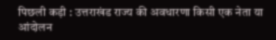पिछली कड़ी : उत्तराखंड राज्य की अवधारणा किसी एक नेता या आंदोलन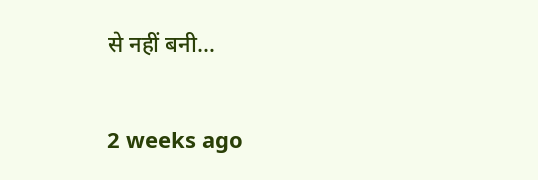से नहीं बनी…

2 weeks ago